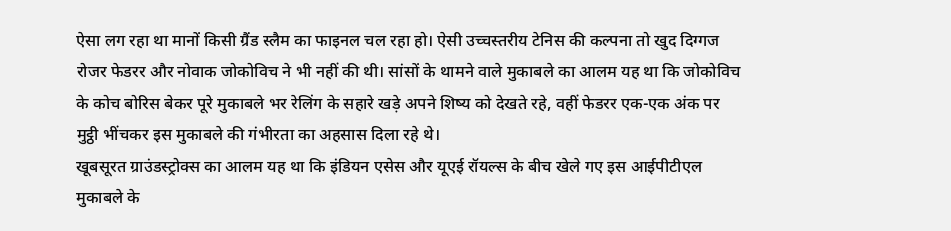ऐसा लग रहा था मानों किसी ग्रैंड स्लैम का फाइनल चल रहा हो। ऐसी उच्चस्तरीय टेनिस की कल्पना तो खुद दिग्गज रोजर फेडरर और नोवाक जोकोविच ने भी नहीं की थी। सांसों के थामने वाले मुकाबले का आलम यह था कि जोकोविच के कोच बोरिस बेकर पूरे मुकाबले भर रेलिंग के सहारे खड़े अपने शिष्य को देखते रहे, वहीं फेडरर एक-एक अंक पर मुट्ठी भींचकर इस मुकाबले की गंभीरता का अहसास दिला रहे थे।
खूबसूरत ग्राउंडस्ट्रोक्स का आलम यह था कि इंडियन एसेस और यूएई रॉयल्स के बीच खेले गए इस आईपीटीएल मुकाबले के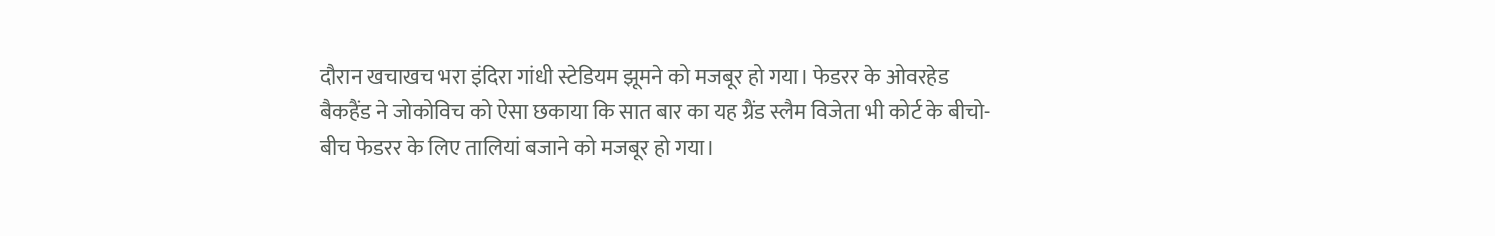दौरान खचाखच भरा इंदिरा गांधी स्टेडियम झूमने को मजबूर हो गया। फेडरर के ओवरहेड बैकहैंड ने जोकोविच को ऐसा छकाया कि सात बार का यह ग्रैंड स्लैम विजेता भी कोर्ट के बीचो-बीच फेडरर के लिए तालियां बजाने को मजबूर हो गया।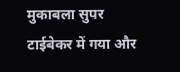मुकाबला सुपर टाईबेकर में गया और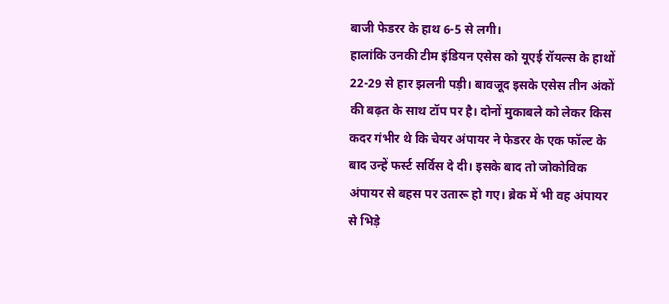बाजी फेडरर के हाथ 6-5 से लगी।
हालांकि उनकी टीम इंडियन एसेस को यूएई रॉयल्स के हाथों 22-29 से हार झलनी पड़ी। बावजूद इसके एसेस तीन अंकों की बढ़त के साथ टॉप पर है। दोनों मुकाबले को लेकर किस कदर गंभीर थे कि चेयर अंपायर ने फेडरर के एक फॉल्ट के बाद उन्हें फर्स्ट सर्विस दे दी। इसके बाद तो जोकोविक अंपायर से बहस पर उतारू हो गए। ब्रेक में भी वह अंपायर से भिड़े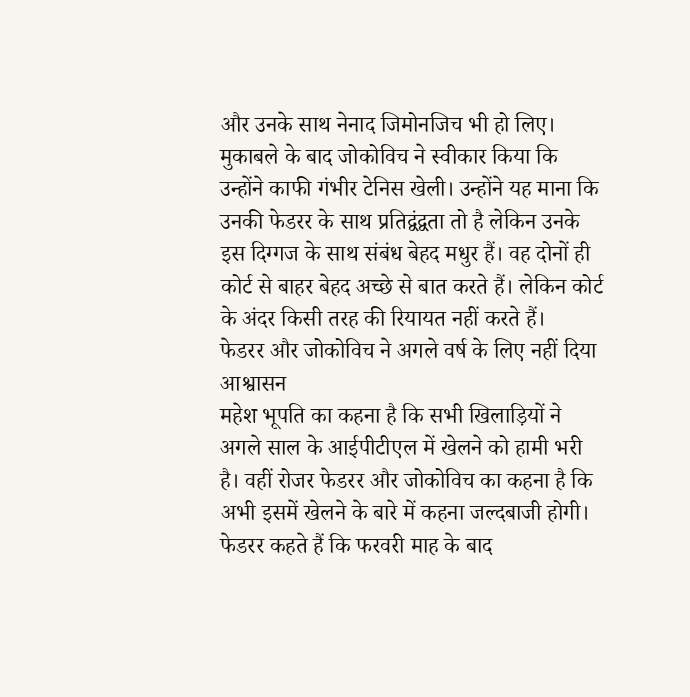और उनके साथ नेनाद जिमोनजिच भी हो लिए।
मुकाबले के बाद जोकोविच ने स्वीकार किया कि उन्होंने काफी गंभीर टेनिस खेली। उन्होंने यह माना कि उनकी फेडरर के साथ प्रतिद्वंद्वता तो है लेकिन उनके इस दिग्गज के साथ संबंध बेहद मधुर हैं। वह दोनों ही कोर्ट से बाहर बेहद अच्छे से बात करते हैं। लेकिन कोर्ट के अंदर किसी तरह की रियायत नहीं करते हैं।
फेडरर और जोकोविच ने अगले वर्ष के लिए नहीं दिया आश्वासन
महेश भूपति का कहना है कि सभी खिलाड़ियों ने अगले साल के आईपीटीएल में खेलने को हामी भरी है। वहीं रोजर फेडरर और जोकोविच का कहना है कि अभी इसमें खेलने के बारे में कहना जल्दबाजी होगी। फेडरर कहते हैं कि फरवरी माह के बाद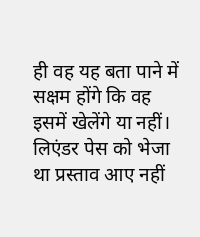ही वह यह बता पाने में सक्षम होंगे कि वह इसमें खेलेंगे या नहीं।
लिएंडर पेस को भेजा था प्रस्ताव आए नहीं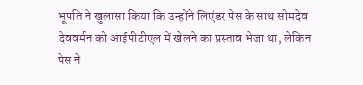भूपति ने खुलासा किया कि उन्होंने लिएंडर पेस के साथ सोमदेव देववर्मन को आईपीटीएल में खेलने का प्रस्ताव भेजा था, लेकिन पेस ने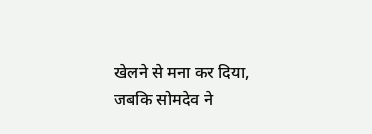खेलने से मना कर दिया, जबकि सोमदेव ने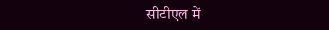सीटीएल में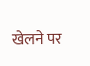खेलने पर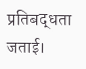प्रतिबद्धता जताई।